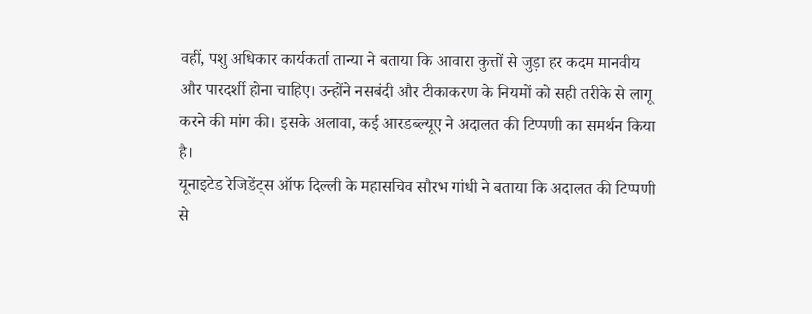वहीं, पशु अधिकार कार्यकर्ता तान्या ने बताया कि आवारा कुत्तों से जुड़ा हर कदम मानवीय और पारदर्शी होना चाहिए। उन्होंने नसबंदी और टीकाकरण के नियमों को सही तरीके से लागू करने की मांग की। इसके अलावा, कई आरडब्ल्यूए ने अदालत की टिप्पणी का समर्थन किया है।
यूनाइटेड रेजिडेंट्स ऑफ दिल्ली के महासचिव सौरभ गांधी ने बताया कि अदालत की टिप्पणी से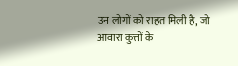उन लोगों को राहत मिली है, जो आवारा कुत्तों के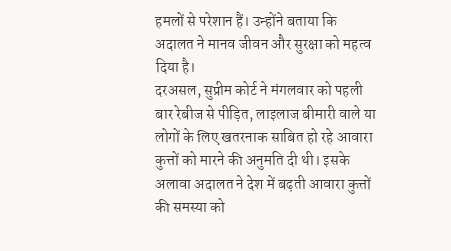हमलों से परेशान हैं। उन्होंने बताया कि अदालत ने मानव जीवन और सुरक्षा को महत्व दिया है।
दरअसल, सुप्रीम कोर्ट ने मंगलवार को पहली बार रेबीज से पीड़ित, लाइलाज बीमारी वाले या लोगों के लिए खतरनाक साबित हो रहे आवारा कुत्तों को मारने की अनुमति दी थी। इसके अलावा अदालत ने देश में बढ़ती आवारा कुत्तों की समस्या को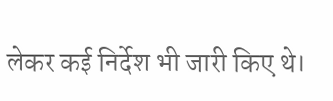लेकर कई निर्देश भी जारी किए थे।